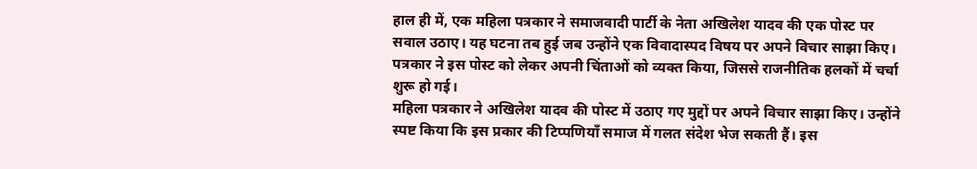हाल ही में, एक महिला पत्रकार ने समाजवादी पार्टी के नेता अखिलेश यादव की एक पोस्ट पर सवाल उठाए। यह घटना तब हुई जब उन्होंने एक विवादास्पद विषय पर अपने विचार साझा किए। पत्रकार ने इस पोस्ट को लेकर अपनी चिंताओं को व्यक्त किया, जिससे राजनीतिक हलकों में चर्चा शुरू हो गई।
महिला पत्रकार ने अखिलेश यादव की पोस्ट में उठाए गए मुद्दों पर अपने विचार साझा किए। उन्होंने स्पष्ट किया कि इस प्रकार की टिप्पणियाँ समाज में गलत संदेश भेज सकती हैं। इस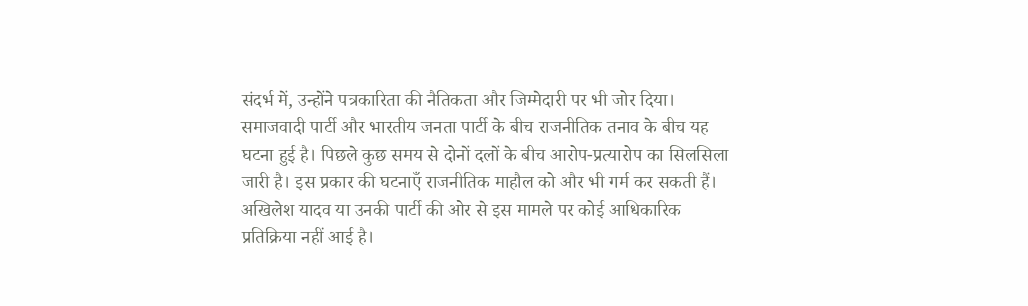संदर्भ में, उन्होंने पत्रकारिता की नैतिकता और जिम्मेदारी पर भी जोर दिया।
समाजवादी पार्टी और भारतीय जनता पार्टी के बीच राजनीतिक तनाव के बीच यह घटना हुई है। पिछले कुछ समय से दोनों दलों के बीच आरोप-प्रत्यारोप का सिलसिला जारी है। इस प्रकार की घटनाएँ राजनीतिक माहौल को और भी गर्म कर सकती हैं।
अखिलेश यादव या उनकी पार्टी की ओर से इस मामले पर कोई आधिकारिक प्रतिक्रिया नहीं आई है।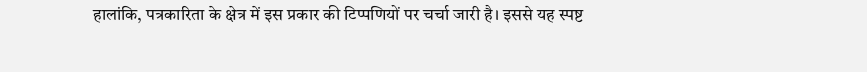हालांकि, पत्रकारिता के क्षेत्र में इस प्रकार की टिप्पणियों पर चर्चा जारी है। इससे यह स्पष्ट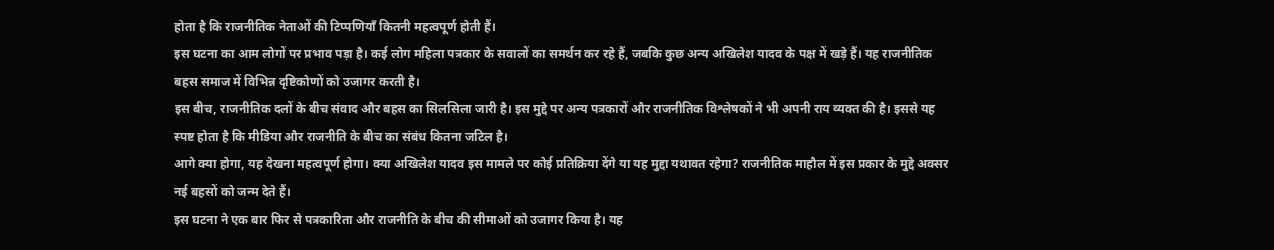होता है कि राजनीतिक नेताओं की टिप्पणियाँ कितनी महत्वपूर्ण होती हैं।
इस घटना का आम लोगों पर प्रभाव पड़ा है। कई लोग महिला पत्रकार के सवालों का समर्थन कर रहे हैं, जबकि कुछ अन्य अखिलेश यादव के पक्ष में खड़े हैं। यह राजनीतिक बहस समाज में विभिन्न दृष्टिकोणों को उजागर करती है।
इस बीच, राजनीतिक दलों के बीच संवाद और बहस का सिलसिला जारी है। इस मुद्दे पर अन्य पत्रकारों और राजनीतिक विश्लेषकों ने भी अपनी राय व्यक्त की है। इससे यह स्पष्ट होता है कि मीडिया और राजनीति के बीच का संबंध कितना जटिल है।
आगे क्या होगा, यह देखना महत्वपूर्ण होगा। क्या अखिलेश यादव इस मामले पर कोई प्रतिक्रिया देंगे या यह मुद्दा यथावत रहेगा? राजनीतिक माहौल में इस प्रकार के मुद्दे अक्सर नई बहसों को जन्म देते हैं।
इस घटना ने एक बार फिर से पत्रकारिता और राजनीति के बीच की सीमाओं को उजागर किया है। यह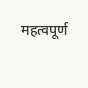महत्वपूर्ण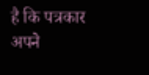है कि पत्रकार अपने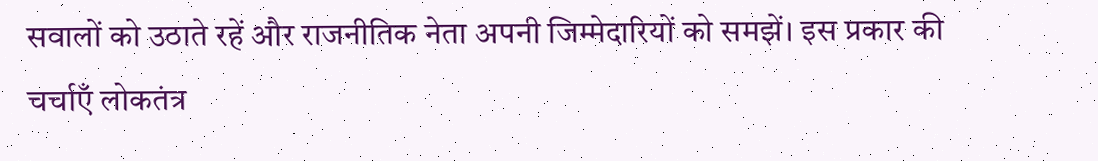सवालों को उठाते रहें और राजनीतिक नेता अपनी जिम्मेदारियों को समझें। इस प्रकार की चर्चाएँ लोकतंत्र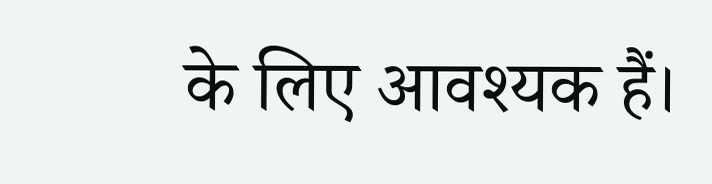के लिए आवश्यक हैं।